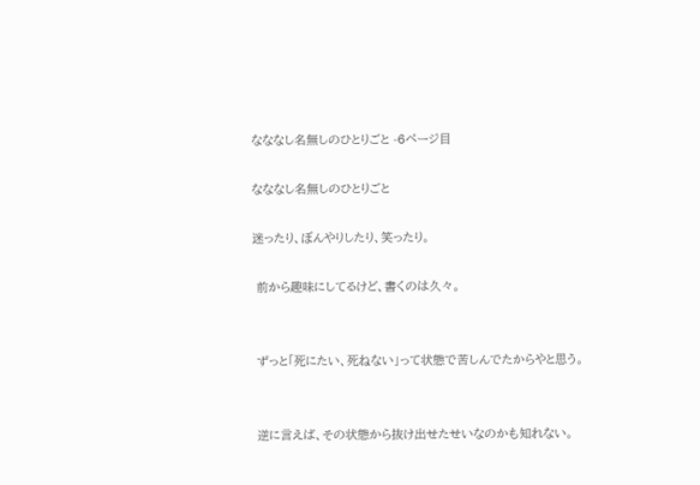なななし名無しのひとりごと -6ページ目

なななし名無しのひとりごと

迷ったり、ぼんやりしたり、笑ったり。

 前から趣味にしてるけど、書くのは久々。


 ずっと「死にたい、死ねない」って状態で苦しんでたからやと思う。


 逆に言えば、その状態から抜け出せたせいなのかも知れない。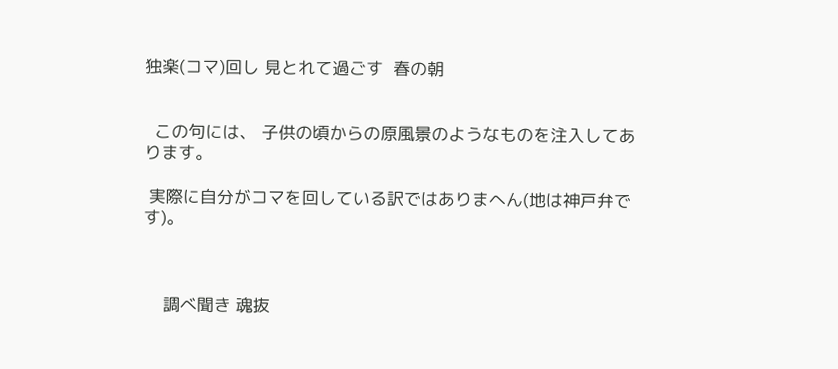独楽(コマ)回し 見とれて過ごす  春の朝


  この句には、 子供の頃からの原風景のようなものを注入してあります。

 実際に自分がコマを回している訳ではありまへん(地は神戸弁です)。



    調べ聞き 魂抜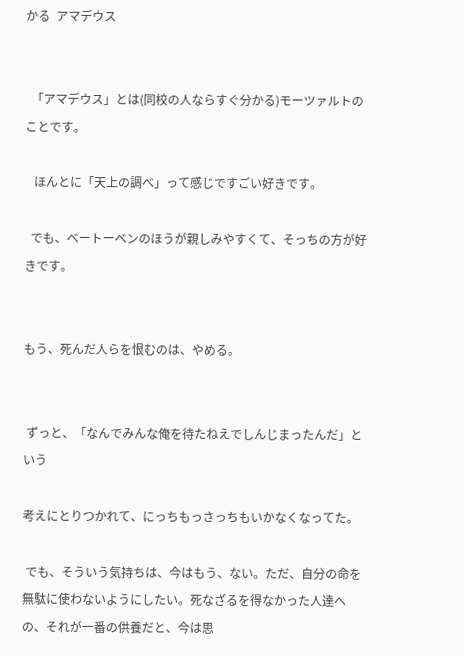かる  アマデウス


  「アマデウス」とは(同校の人ならすぐ分かる)モーツァルトのことです。

   ほんとに「天上の調べ」って感じですごい好きです。

  でも、ベートーベンのほうが親しみやすくて、そっちの方が好きです。


もう、死んだ人らを恨むのは、やめる。


 ずっと、「なんでみんな俺を待たねえでしんじまったんだ」という

考えにとりつかれて、にっちもっさっちもいかなくなってた。

 でも、そういう気持ちは、今はもう、ない。ただ、自分の命を無駄に使わないようにしたい。死なざるを得なかった人達への、それが一番の供養だと、今は思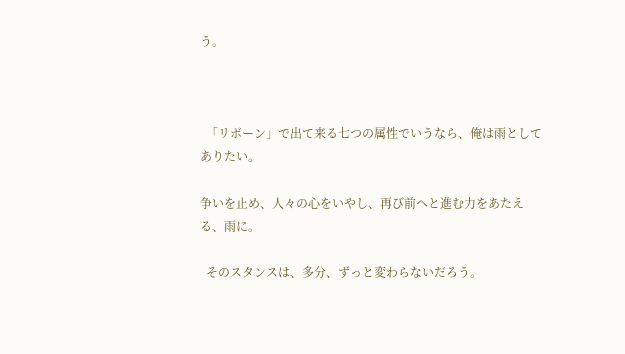う。



  「リボーン」で出て来る七つの属性でいうなら、俺は雨としてありたい。

争いを止め、人々の心をいやし、再び前へと進む力をあたえる、雨に。

  そのスタンスは、多分、ずっと変わらないだろう。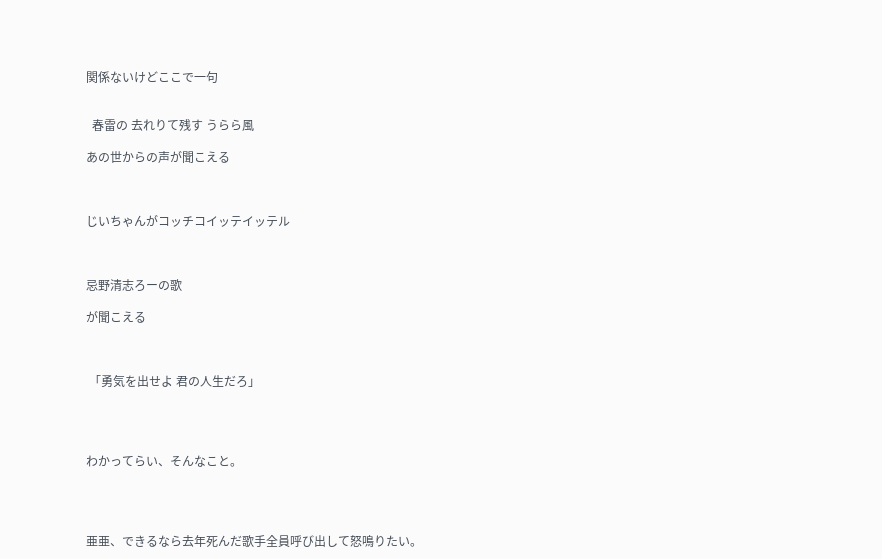関係ないけどここで一句


  春雷の 去れりて残す うらら風

あの世からの声が聞こえる



じいちゃんがコッチコイッテイッテル



忌野清志ろーの歌

が聞こえる



 「勇気を出せよ 君の人生だろ」




わかってらい、そんなこと。




亜亜、できるなら去年死んだ歌手全員呼び出して怒鳴りたい。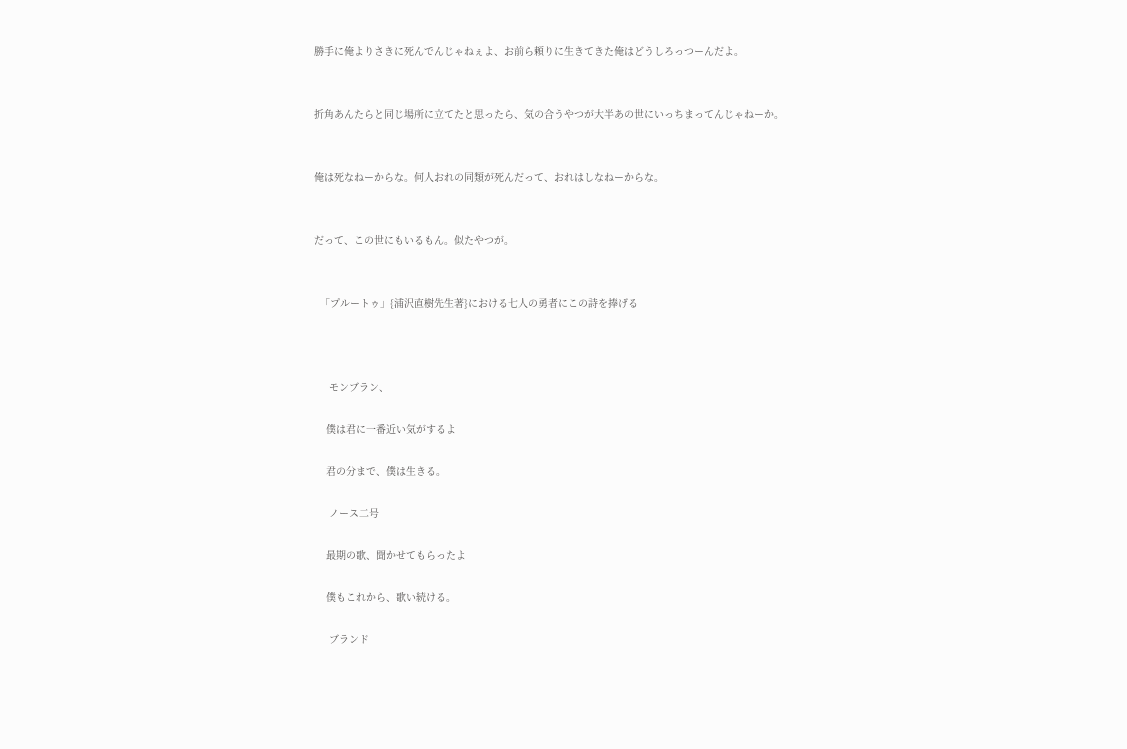勝手に俺よりさきに死んでんじゃねぇよ、お前ら頼りに生きてきた俺はどうしろっつーんだよ。


折角あんたらと同じ場所に立てたと思ったら、気の合うやつが大半あの世にいっちまってんじゃねーか。


俺は死なねーからな。何人おれの同類が死んだって、おれはしなねーからな。


だって、この世にもいるもん。似たやつが。


  「プルートゥ」{浦沢直樹先生著}における七人の勇者にこの詩を捧げる



     モンブラン、

    僕は君に一番近い気がするよ

    君の分まで、僕は生きる。

     ノース二号

    最期の歌、聞かせてもらったよ

    僕もこれから、歌い続ける。

     ブランド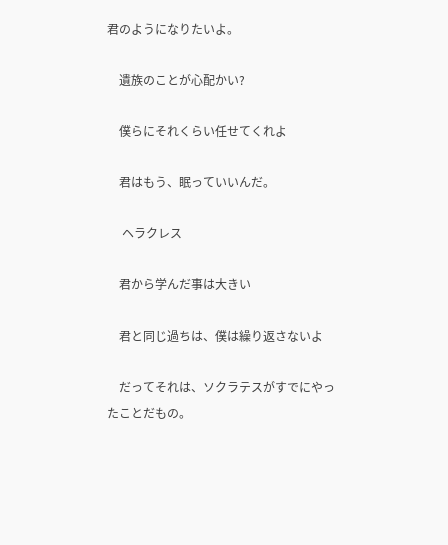君のようになりたいよ。

    遺族のことが心配かい?

    僕らにそれくらい任せてくれよ

    君はもう、眠っていいんだ。

     ヘラクレス

    君から学んだ事は大きい

    君と同じ過ちは、僕は繰り返さないよ

    だってそれは、ソクラテスがすでにやったことだもの。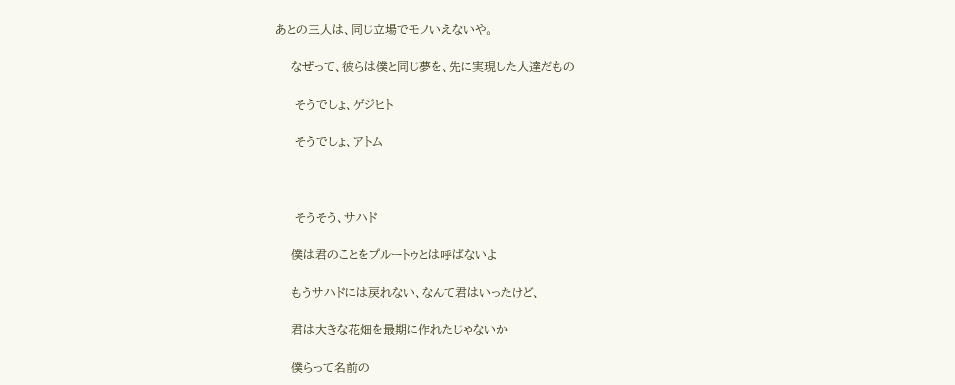あとの三人は、同じ立場でモノいえないや。

    なぜって、彼らは僕と同じ夢を、先に実現した人達だもの

     そうでしょ、ゲジヒト

     そうでしょ、アトム



     そうそう、サハド

    僕は君のことをプルートゥとは呼ばないよ

    もうサハドには戻れない、なんて君はいったけど、

    君は大きな花畑を最期に作れたじゃないか

    僕らって名前の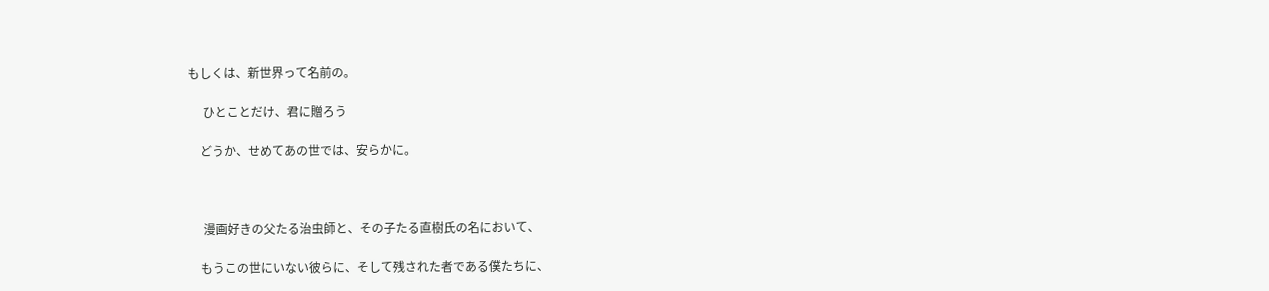もしくは、新世界って名前の。

     ひとことだけ、君に贈ろう

    どうか、せめてあの世では、安らかに。



     漫画好きの父たる治虫師と、その子たる直樹氏の名において、

    もうこの世にいない彼らに、そして残された者である僕たちに、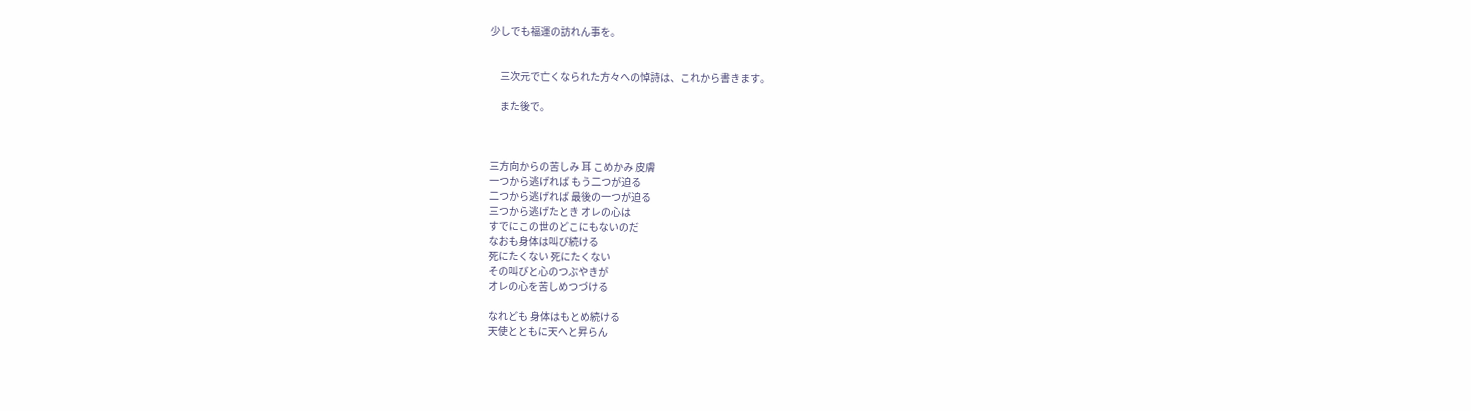少しでも福運の訪れん事を。


     三次元で亡くなられた方々への悼詩は、これから書きます。

     また後で。



三方向からの苦しみ 耳 こめかみ 皮膚
一つから逃げれば もう二つが迫る
二つから逃げれば 最後の一つが迫る
三つから逃げたとき オレの心は
すでにこの世のどこにもないのだ
なおも身体は叫び続ける
死にたくない 死にたくない
その叫びと心のつぶやきが
オレの心を苦しめつづける

なれども 身体はもとめ続ける
天使とともに天へと昇らん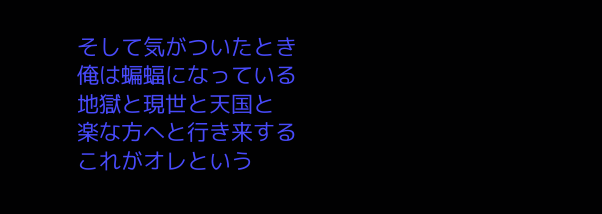そして気がついたとき
俺は蝙蝠になっている
地獄と現世と天国と
楽な方へと行き来する
これがオレという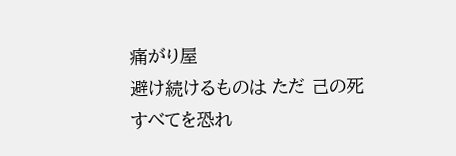痛がり屋
避け続けるものは ただ 己の死
すべてを恐れ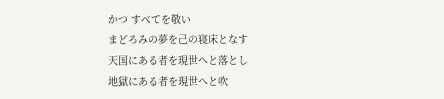かつ すべてを敬い
まどろみの夢を己の寝床となす
天国にある者を現世へと落とし
地獄にある者を現世へと吹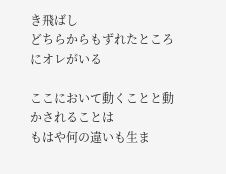き飛ばし
どちらからもずれたところにオレがいる

ここにおいて動くことと動かされることは
もはや何の違いも生ま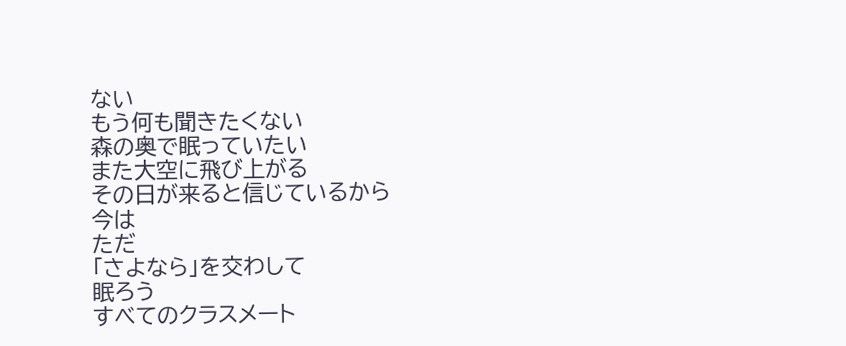ない
もう何も聞きたくない
森の奥で眠っていたい
また大空に飛び上がる
その日が来ると信じているから
今は
ただ
「さよなら」を交わして
眠ろう
すべてのクラスメート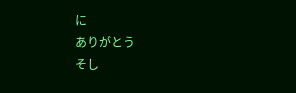に
ありがとう
そし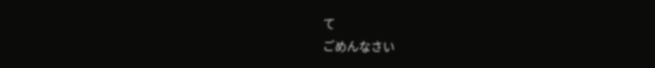て
ごめんなさい